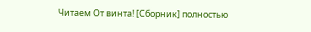Читаем От винта! [Сборник] полностью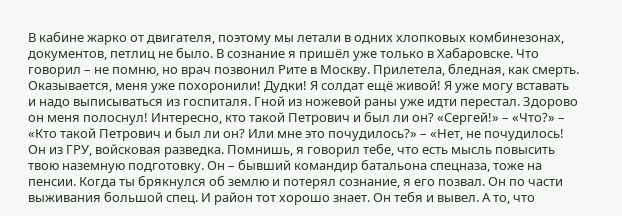В кабине жарко от двигателя, поэтому мы летали в одних хлопковых комбинезонах, документов, петлиц не было. В сознание я пришёл уже только в Хабаровске. Что говорил – не помню, но врач позвонил Рите в Москву. Прилетела, бледная, как смерть. Оказывается, меня уже похоронили! Дудки! Я солдат ещё живой! Я уже могу вставать и надо выписываться из госпиталя. Гной из ножевой раны уже идти перестал. Здорово он меня полоснул! Интересно, кто такой Петрович и был ли он? «Сергей!» – «Что?» – «Кто такой Петрович и был ли он? Или мне это почудилось?» – «Нет, не почудилось! Он из ГРУ, войсковая разведка. Помнишь, я говорил тебе, что есть мысль повысить твою наземную подготовку. Он – бывший командир батальона спецназа, тоже на пенсии. Когда ты брякнулся об землю и потерял сознание, я его позвал. Он по части выживания большой спец. И район тот хорошо знает. Он тебя и вывел. А то, что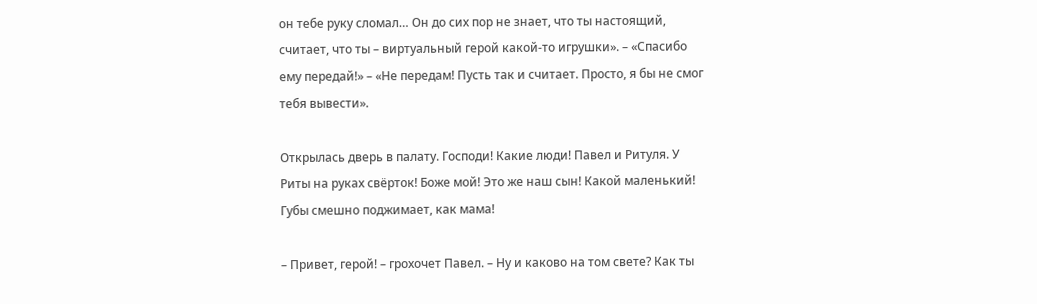он тебе руку сломал… Он до сих пор не знает, что ты настоящий, считает, что ты – виртуальный герой какой-то игрушки». – «Спасибо ему передай!» – «Не передам! Пусть так и считает. Просто, я бы не смог тебя вывести».

Открылась дверь в палату. Господи! Какие люди! Павел и Ритуля. У Риты на руках свёрток! Боже мой! Это же наш сын! Какой маленький! Губы смешно поджимает, как мама!

– Привет, герой! – грохочет Павел. – Ну и каково на том свете? Как ты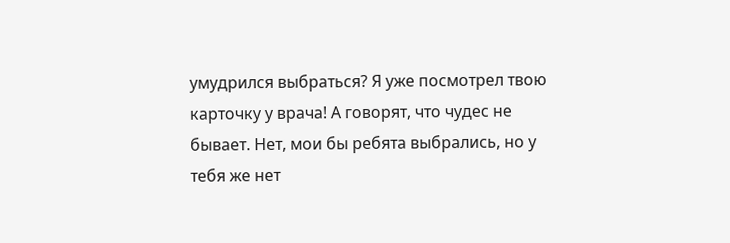умудрился выбраться? Я уже посмотрел твою карточку у врача! А говорят, что чудес не бывает. Нет, мои бы ребята выбрались, но у тебя же нет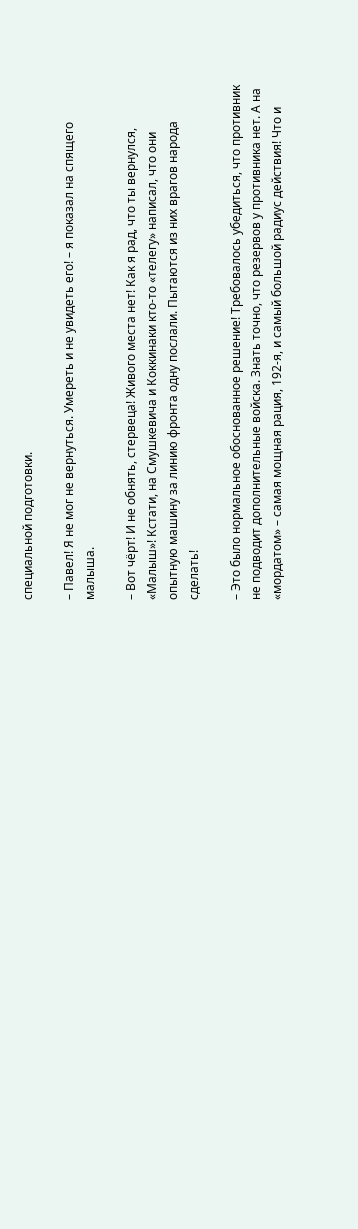специальной подготовки.

– Павел! Я не мог не вернуться. Умереть и не увидеть его! – я показал на спящего малыша.

– Вот чёрт! И не обнять, стервеца! Живого места нет! Как я рад, что ты вернулся, «Малыш»! Кстати, на Смушкевича и Коккинаки кто-то «телегу» написал, что они опытную машину за линию фронта одну послали. Пытаются из них врагов народа сделать!

– Это было нормальное обоснованное решение! Требовалось убедиться, что противник не подводит дополнительные войска. Знать точно, что резервов у противника нет. А на «мордатом» – самая мощная рация, 192-я, и самый большой радиус действия! Что и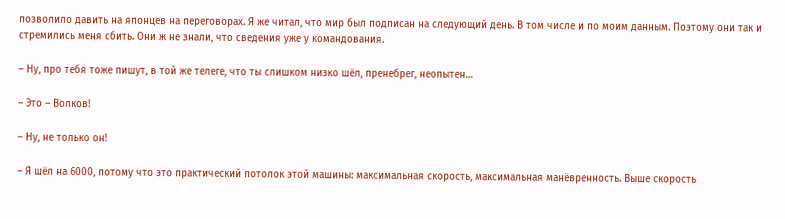позволило давить на японцев на переговорах. Я же читал, что мир был подписан на следующий день. В том числе и по моим данным. Поэтому они так и стремились меня сбить. Они ж не знали, что сведения уже у командования.

– Ну, про тебя тоже пишут, в той же телеге, что ты слишком низко шёл, пренебрег, неопытен…

– Это – Волков!

– Ну, не только он!

– Я шёл на 6000, потому что это практический потолок этой машины: максимальная скорость, максимальная манёвренность. Выше скорость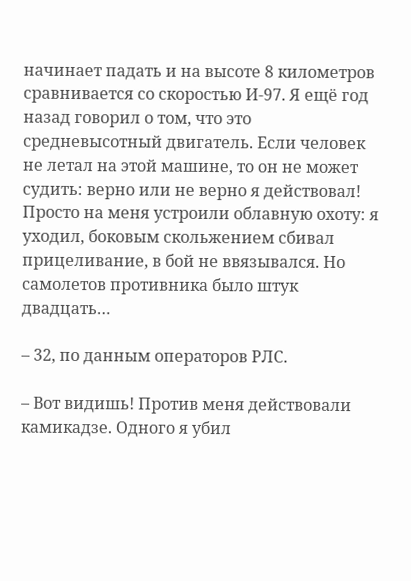начинает падать и на высоте 8 километров сравнивается со скоростью И-97. Я ещё год назад говорил о том, что это средневысотный двигатель. Если человек не летал на этой машине, то он не может судить: верно или не верно я действовал! Просто на меня устроили облавную охоту: я уходил, боковым скольжением сбивал прицеливание, в бой не ввязывался. Но самолетов противника было штук двадцать…

– 32, по данным операторов РЛС.

– Вот видишь! Против меня действовали камикадзе. Одного я убил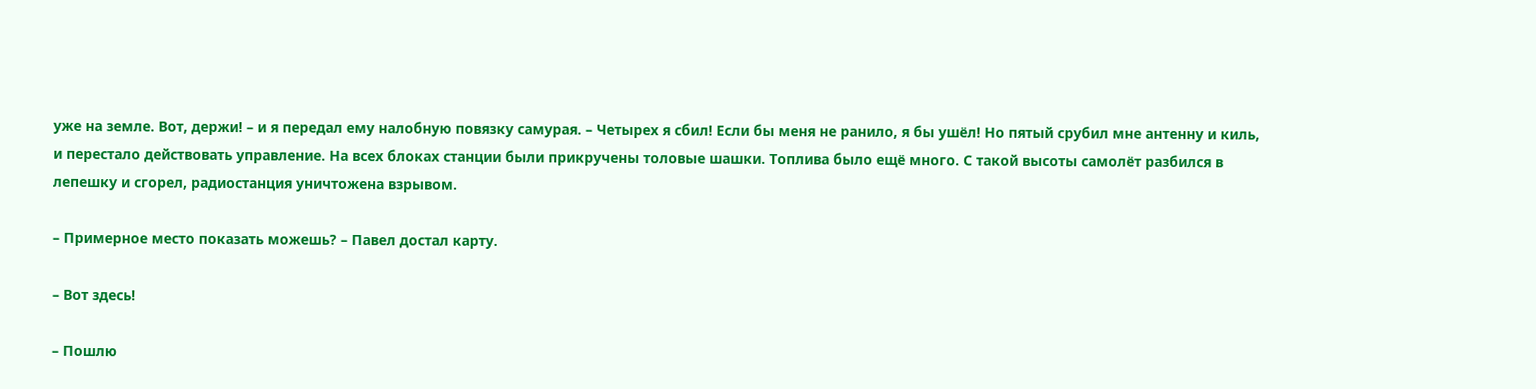уже на земле. Вот, держи! – и я передал ему налобную повязку самурая. – Четырех я сбил! Если бы меня не ранило, я бы ушёл! Но пятый срубил мне антенну и киль, и перестало действовать управление. На всех блоках станции были прикручены толовые шашки. Топлива было ещё много. С такой высоты самолёт разбился в лепешку и сгорел, радиостанция уничтожена взрывом.

– Примерное место показать можешь? – Павел достал карту.

– Вот здесь!

– Пошлю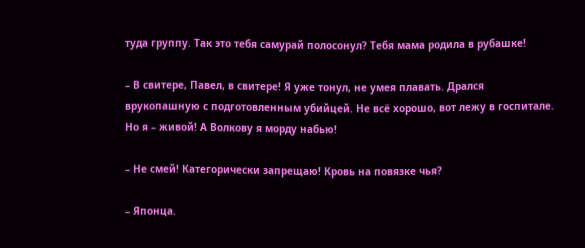туда группу. Так это тебя самурай полосонул? Тебя мама родила в рубашке!

– В свитере, Павел, в свитере! Я уже тонул, не умея плавать. Дрался врукопашную с подготовленным убийцей. Не всё хорошо, вот лежу в госпитале. Но я – живой! А Волкову я морду набью!

– Не смей! Категорически запрещаю! Кровь на повязке чья?

– Японца.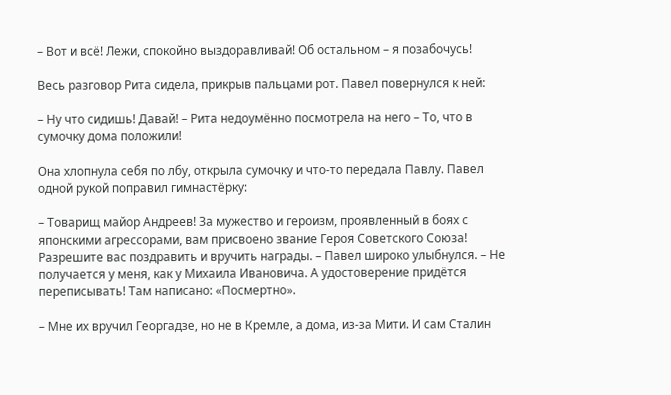– Вот и всё! Лежи, спокойно выздоравливай! Об остальном – я позабочусь!

Весь разговор Рита сидела, прикрыв пальцами рот. Павел повернулся к ней:

– Ну что сидишь! Давай! – Рита недоумённо посмотрела на него – То, что в сумочку дома положили!

Она хлопнула себя по лбу, открыла сумочку и что-то передала Павлу. Павел одной рукой поправил гимнастёрку:

– Товарищ майор Андреев! За мужество и героизм, проявленный в боях с японскими агрессорами, вам присвоено звание Героя Советского Союза! Разрешите вас поздравить и вручить награды. – Павел широко улыбнулся. – Не получается у меня, как у Михаила Ивановича. А удостоверение придётся переписывать! Там написано: «Посмертно».

– Мне их вручил Георгадзе, но не в Кремле, а дома, из-за Мити. И сам Сталин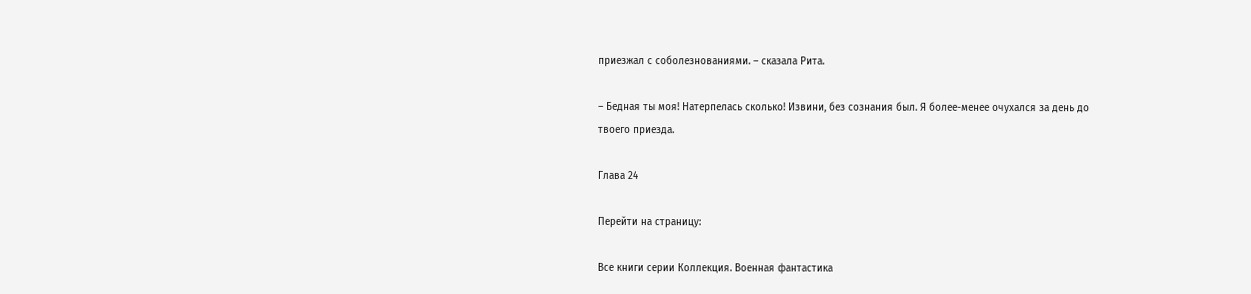приезжал с соболезнованиями. – сказала Рита.

– Бедная ты моя! Натерпелась сколько! Извини, без сознания был. Я более-менее очухался за день до твоего приезда.

Глава 24

Перейти на страницу:

Все книги серии Коллекция. Военная фантастика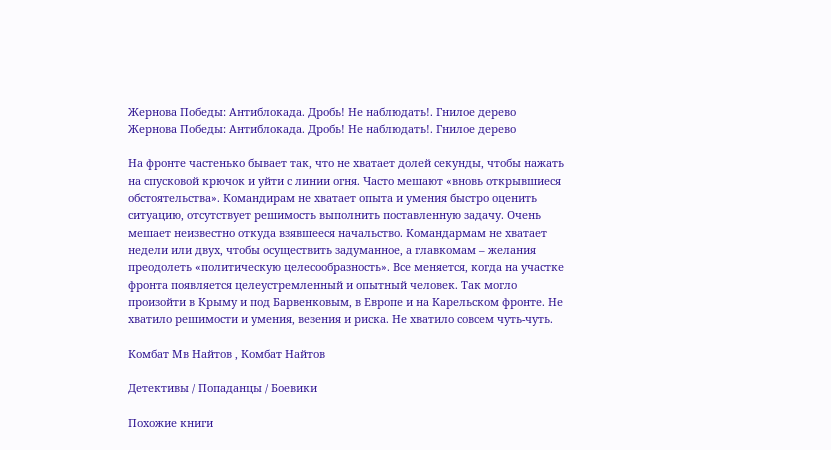Жернова Победы: Антиблокада. Дробь! Не наблюдать!. Гнилое дерево
Жернова Победы: Антиблокада. Дробь! Не наблюдать!. Гнилое дерево

На фронте частенько бывает так, что не хватает долей секунды, чтобы нажать на спусковой крючок и уйти с линии огня. Часто мешают «вновь открывшиеся обстоятельства». Командирам не хватает опыта и умения быстро оценить ситуацию, отсутствует решимость выполнить поставленную задачу. Очень мешает неизвестно откуда взявшееся начальство. Командармам не хватает недели или двух, чтобы осуществить задуманное, а главкомам – желания преодолеть «политическую целесообразность». Все меняется, когда на участке фронта появляется целеустремленный и опытный человек. Так могло произойти в Крыму и под Барвенковым, в Европе и на Карельском фронте. Не хватило решимости и умения, везения и риска. Не хватило совсем чуть-чуть.

Комбат Мв Найтов , Комбат Найтов

Детективы / Попаданцы / Боевики

Похожие книги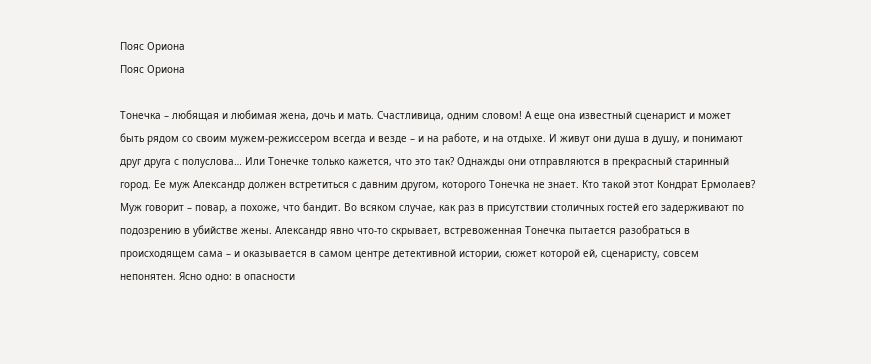Пояс Ориона
Пояс Ориона

Тонечка – любящая и любимая жена, дочь и мать. Счастливица, одним словом! А еще она известный сценарист и может быть рядом со своим мужем-режиссером всегда и везде – и на работе, и на отдыхе. И живут они душа в душу, и понимают друг друга с полуслова… Или Тонечке только кажется, что это так? Однажды они отправляются в прекрасный старинный город. Ее муж Александр должен встретиться с давним другом, которого Тонечка не знает. Кто такой этот Кондрат Ермолаев? Муж говорит – повар, а похоже, что бандит. Во всяком случае, как раз в присутствии столичных гостей его задерживают по подозрению в убийстве жены. Александр явно что-то скрывает, встревоженная Тонечка пытается разобраться в происходящем сама – и оказывается в самом центре детективной истории, сюжет которой ей, сценаристу, совсем непонятен. Ясно одно: в опасности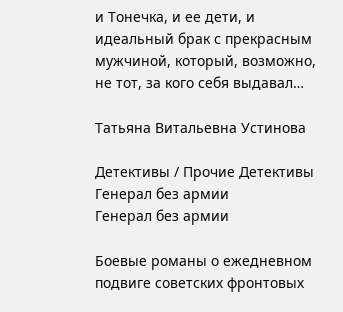и Тонечка, и ее дети, и идеальный брак с прекрасным мужчиной, который, возможно, не тот, за кого себя выдавал…

Татьяна Витальевна Устинова

Детективы / Прочие Детективы
Генерал без армии
Генерал без армии

Боевые романы о ежедневном подвиге советских фронтовых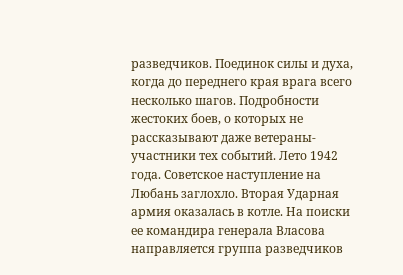разведчиков. Поединок силы и духа, когда до переднего края врага всего несколько шагов. Подробности жестоких боев, о которых не рассказывают даже ветераны-участники тех событий. Лето 1942 года. Советское наступление на Любань заглохло. Вторая Ударная армия оказалась в котле. На поиски ее командира генерала Власова направляется группа разведчиков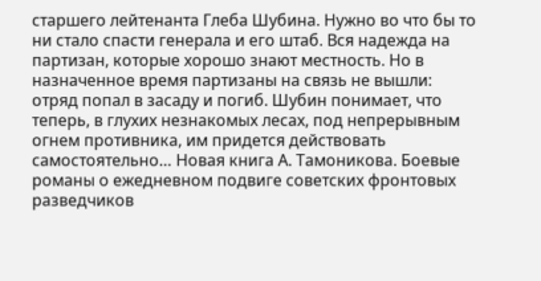старшего лейтенанта Глеба Шубина. Нужно во что бы то ни стало спасти генерала и его штаб. Вся надежда на партизан, которые хорошо знают местность. Но в назначенное время партизаны на связь не вышли: отряд попал в засаду и погиб. Шубин понимает, что теперь, в глухих незнакомых лесах, под непрерывным огнем противника, им придется действовать самостоятельно… Новая книга А. Тамоникова. Боевые романы о ежедневном подвиге советских фронтовых разведчиков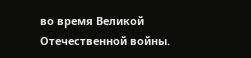во время Великой Отечественной войны.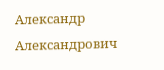Александр Александрович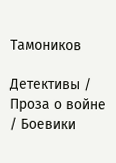Тамоников

Детективы / Проза о войне / Боевики